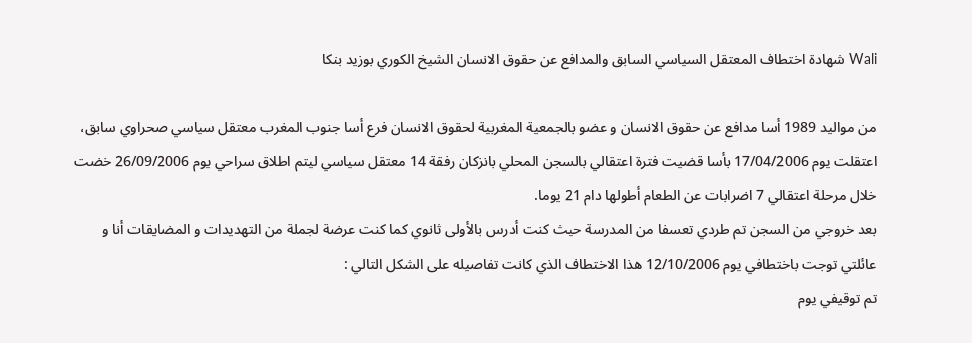Wali شهادة اختطاف المعتقل السياسي السابق والمدافع عن حقوق الانسان الشيخ الكوري بوزيد بنكا

من مواليد 1989 أسا مدافع عن حقوق الانسان و عضو بالجمعية المغربية لحقوق الانسان فرع أسا جنوب المغرب معتقل سياسي صحراوي سابق، اعتقلت يوم 17/04/2006 بأسا قضيت فترة اعتقالي بالسجن المحلي بانزكان رفقة 14 معتقل سياسي ليتم اطلاق سراحي يوم 26/09/2006 خضت خلال مرحلة اعتقالي 7 اضرابات عن الطعام أطولها دام 21 يوما.
بعد خروجي من السجن تم طردي تعسفا من المدرسة حيث كنت أدرس بالأولى ثانوي كما كنت عرضة لجملة من التهديدات و المضايقات أنا و عائلتي توجت باختطافي يوم 12/10/2006 هذا الاختطاف الذي كانت تفاصيله على الشكل التالي :
تم توقيفي يوم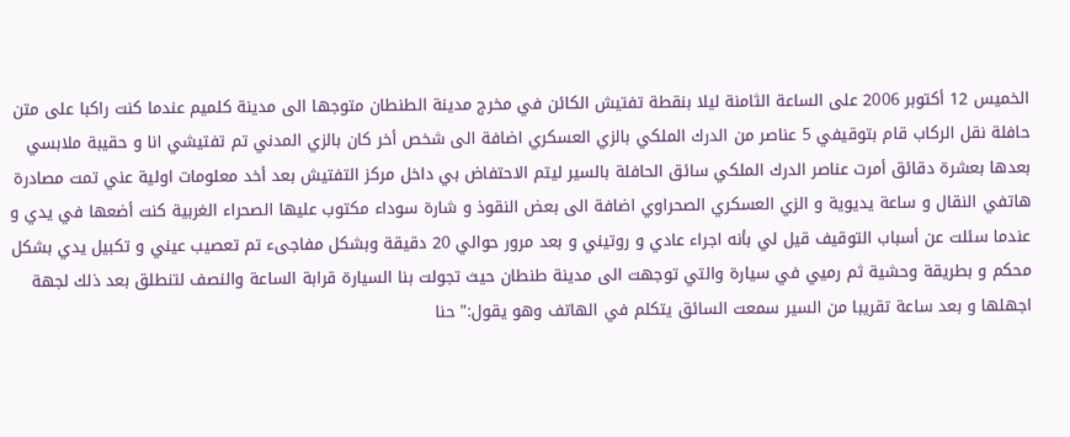الخميس 12 أكتوبر 2006 على الساعة الثامنة ليلا بنقطة تفتيش الكائن في مخرج مدينة الطنطان متوجها الى مدينة كلميم عندما كنت راكبا على متن حافلة نقل الركاب قام بتوقيفي 5 عناصر من الدرك الملكي بالزي العسكري اضافة الى شخص أخر كان بالزي المدني تم تفتيشي انا و حقيبة ملابسي بعدها بعشرة دقائق أمرت عناصر الدرك الملكي سائق الحافلة بالسير ليتم الاحتفاض بي داخل مركز التفتيش بعد أخد معلومات اولية عني تمت مصادرة هاتفي النقال و ساعة يديوية و الزي العسكري الصحراوي اضافة الى بعض النقوذ و شارة سوداء مكتوب عليها الصحراء الغربية كنت أضعها في يدي و عندما سئلت عن أسباب التوقيف قيل لي بأنه اجراء عادي و روتيني و بعد مرور حوالي 20 دقيقة وبشكل مفاجىء تم تعصيب عيني و تكبيل يدي بشكل محكم و بطريقة وحشية ثم رميي في سيارة والتي توجهت الى مدينة طنطان حيث تجولت بنا السيارة قرابة الساعة والنصف لتنطلق بعد ذلك لجهة اجهلها و بعد ساعة تقريبا من السير سمعت السائق يتكلم في الهاتف وهو يقول:" حنا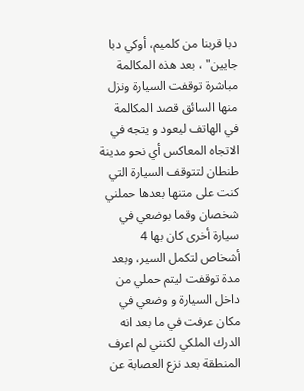دبا قربنا من كلميم، أوكي دبا جايين" ، بعد هذه المكالمة مباشرة توقفت السيارة ونزل منها السائق قصد المكالمة في الهاتف ليعود و يتجه في الاتجاه المعاكس أي نحو مدينة طنطان لتتوقف السيارة التي كنت على متنها بعدها حملني شخصان وقما بوضعي في سيارة أخرى كان بها 4 أشخاص لتكمل السير، وبعد مدة توقفت ليتم حملي من داخل السيارة و وضعي في مكان عرفت في ما بعد انه الدرك الملكي لكنني لم اعرف المنطقة بعد نزع العصابة عن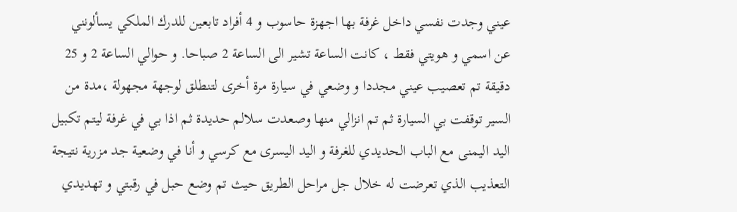عيني وجدت نفسي داخل غرفة بها اجهزة حاسوب و 4 أفراد تابعين للدرك الملكي يسألونني عن اسمي و هويتي فقط ، كانت الساعة تشير الى الساعة 2 صباحا. و حوالي الساعة 2 و 25 دقيقة تم تعصيب عيني مجددا و وضعي في سيارة مرة أخرى لتنطلق لوجهة مجهولة ،مدة من السير توقفت بي السيارة ثم تم انزالي منها وصعدت سلالم حديدة ثم اذا بي في غرفة ليتم تكبيل اليد اليمنى مع الباب الحديدي للغرفة و اليد اليسرى مع كرسي و أنا في وضعية جد مزرية نتيجة التعذيب الذي تعرضت له خلال جل مراحل الطريق حيث تم وضع حبل في رقبتي و تهديدي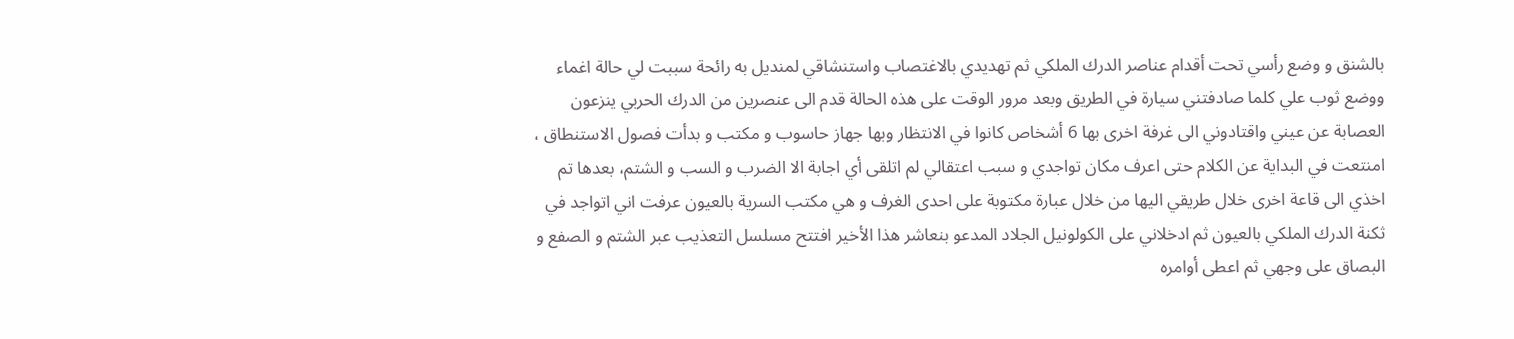بالشنق و وضع رأسي تحت أقدام عناصر الدرك الملكي ثم تهديدي بالاغتصاب واستنشاقي لمنديل به رائحة سببت لي حالة اغماء ووضع ثوب علي كلما صادفتني سيارة في الطريق وبعد مرور الوقت على هذه الحالة قدم الى عنصرين من الدرك الحربي ينزعون العصابة عن عيني واقتادوني الى غرفة اخرى بها 6 أشخاص كانوا في الانتظار وبها جهاز حاسوب و مكتب و بدأت فصول الاستنطاق ، امنتعت في البداية عن الكلام حتى اعرف مكان تواجدي و سبب اعتقالي لم اتلقى أي اجابة الا الضرب و السب و الشتم، بعدها تم اخذي الى قاعة اخرى خلال طريقي اليها من خلال عبارة مكتوبة على احدى الغرف و هي مكتب السرية بالعيون عرفت اني اتواجد في ثكنة الدرك الملكي بالعيون ثم ادخلاني على الكولونيل الجلاد المدعو بنعاشر هذا الأخير افتتح مسلسل التعذيب عبر الشتم و الصفع و البصاق على وجهي ثم اعطى أوامره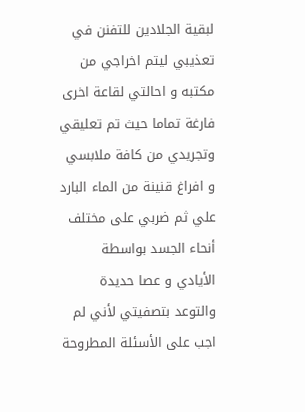لبقية الجلادين للتفنن في تعذيبي ليتم اخراجي من مكتبه و احالتي لقاعة اخرى فارغة تماما حيث تم تعليقي وتجريدي من كافة ملابسي و افراغ قنينة من الماء البارد علي ثم ضربي على مختلف أنحاء الجسد بواسطة الأيادي و عصا حديدة والتوعد بتصفيتي لأني لم اجب على الأسئلة المطروحة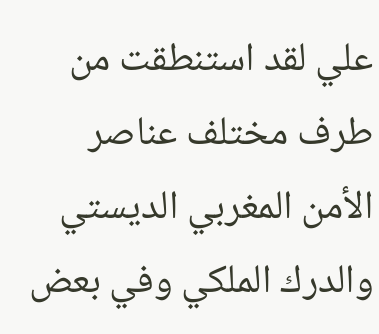علي لقد استنطقت من طرف مختلف عناصر الأمن المغربي الديستي والدرك الملكي وفي بعض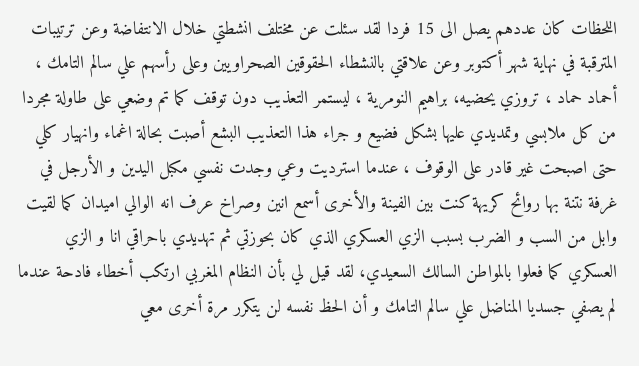اللحظات كان عددهم يصل الى 15 فردا لقد سئلت عن مختلف انشطتي خلال الانتفاضة وعن ترتيبات المترقبة في نهاية شهر أكتوبر وعن علاقتي بالنشطاء الحقوقين الصحراويين وعلى رأسهم علي سالم التامك ، أحماد حماد ، تروزي يحضيه، براهيم النومرية ، ليستمر التعذيب دون توقف كما تم وضعي على طاولة مجردا من كل ملابسي وتمديدي عليها بشكل فضيع و جراء هذا التعذيب البشع أصبت بحالة اغماء وانهيار كلي حتى اصبحت غير قادر على الوقوف ، عندما استرديت وعي وجدت نفسي مكبل اليدين و الأرجل في غرفة نتنة بها روائح كريهة كنت بين الفينة والأخرى أسمع انين وصراخ عرف انه الوالي اميدان كما لقيت وابل من السب و الضرب بسبب الزي العسكري الذي كان بحوزتي ثم تهديدي باحراقي انا و الزي العسكري كما فعلوا بالمواطن السالك السعيدي، لقد قيل لي بأن النظام المغربي ارتكب أخطاء فادحة عندما لم يصفي جسديا المناضل علي سالم التامك و أن الحظ نفسه لن يتكرر مرة أخرى معي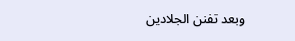وبعد تفنن الجلادين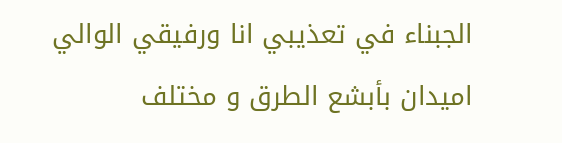الجبناء في تعذيبي انا ورفيقي الوالي اميدان بأبشع الطرق و مختلف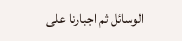الوسائل ثم اجبارنا على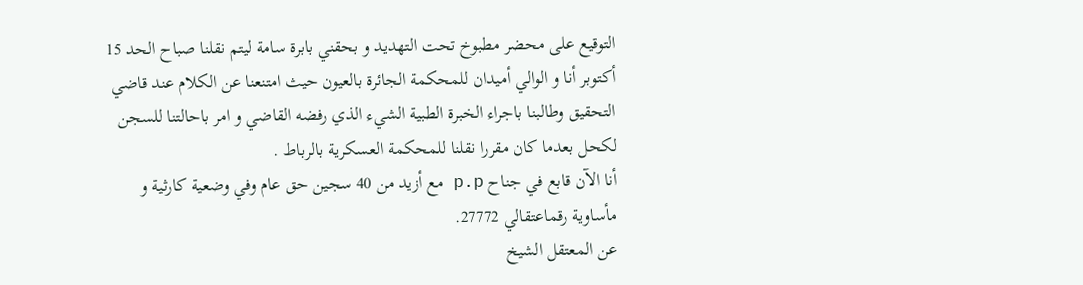التوقيع على محضر مطبوخ تحت التهديد و بحقني بابرة سامة ليتم نقلنا صباح الحد 15 أكتوبر أنا و الوالي أميدان للمحكمة الجائرة بالعيون حيث امتنعنا عن الكلام عند قاضي التحقيق وطالبنا باجراء الخبرة الطبية الشيء الذي رفضه القاضي و امر باحالتنا للسجن لكحل بعدما كان مقررا نقلنا للمحكمة العسكرية بالرباط .
أنا الآن قابع في جناح p.p مع أزيد من 40 سجين حق عام وفي وضعية كارثية و مأساوية رقماعتقالي 27772.
عن المعتقل الشيخ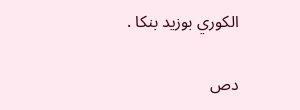الكوري بوزيد بنكا .

دص